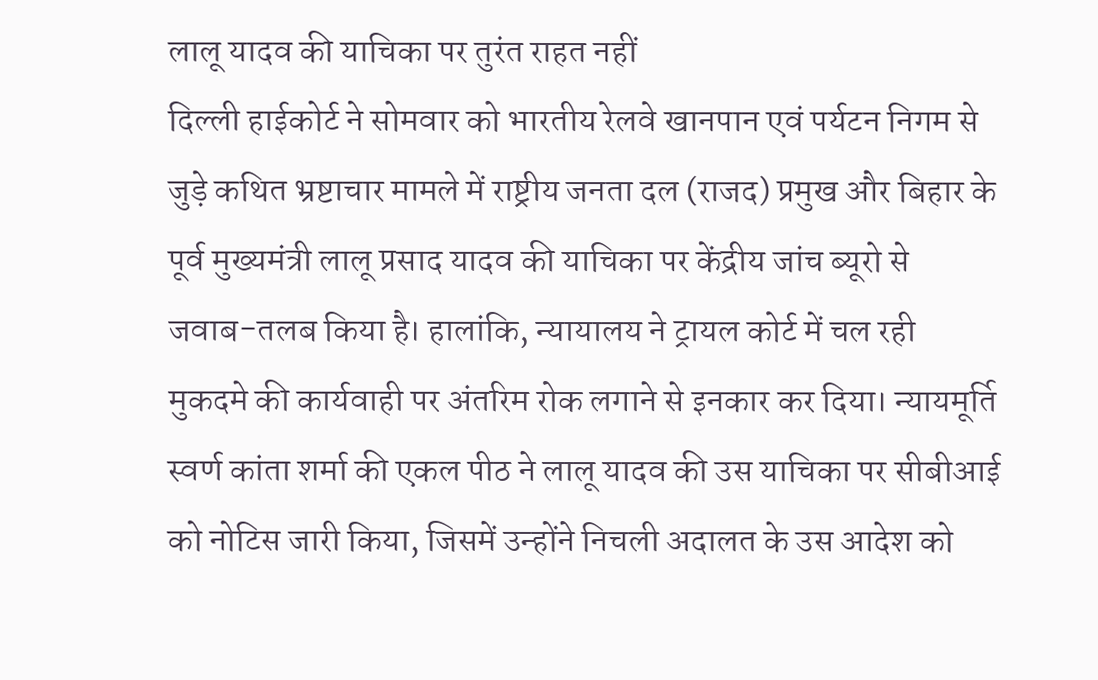लालू यादव की याचिका पर तुरंत राहत नहीं
दिल्ली हाईकोर्ट ने सोमवार को भारतीय रेलवे खानपान एवं पर्यटन निगम से जुड़े कथित भ्रष्टाचार मामले में राष्ट्रीय जनता दल (राजद) प्रमुख और बिहार के पूर्व मुख्यमंत्री लालू प्रसाद यादव की याचिका पर केंद्रीय जांच ब्यूरो से जवाब-तलब किया है। हालांकि, न्यायालय ने ट्रायल कोर्ट में चल रही मुकदमे की कार्यवाही पर अंतरिम रोक लगाने से इनकार कर दिया। न्यायमूर्ति स्वर्ण कांता शर्मा की एकल पीठ ने लालू यादव की उस याचिका पर सीबीआई को नोटिस जारी किया, जिसमें उन्होंने निचली अदालत के उस आदेश को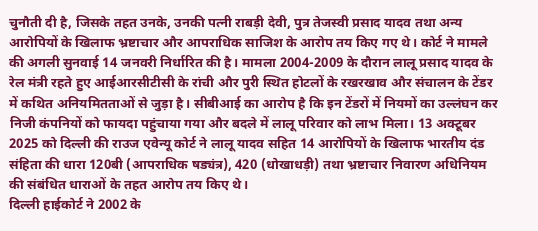चुनौती दी है, जिसके तहत उनके, उनकी पत्नी राबड़ी देवी, पुत्र तेजस्वी प्रसाद यादव तथा अन्य आरोपियों के खिलाफ भ्रष्टाचार और आपराधिक साजिश के आरोप तय किए गए थे। कोर्ट ने मामले की अगली सुनवाई 14 जनवरी निर्धारित की है। मामला 2004-2009 के दौरान लालू प्रसाद यादव के रेल मंत्री रहते हुए आईआरसीटीसी के रांची और पुरी स्थित होटलों के रखरखाव और संचालन के टेंडर में कथित अनियमितताओं से जुड़ा है। सीबीआई का आरोप है कि इन टेंडरों में नियमों का उल्लंघन कर निजी कंपनियों को फायदा पहुंचाया गया और बदले में लालू परिवार को लाभ मिला। 13 अक्टूबर 2025 को दिल्ली की राउज एवेन्यू कोर्ट ने लालू यादव सहित 14 आरोपियों के खिलाफ भारतीय दंड संहिता की धारा 120बी (आपराधिक षड्यंत्र), 420 (धोखाधड़ी) तथा भ्रष्टाचार निवारण अधिनियम की संबंधित धाराओं के तहत आरोप तय किए थे।
दिल्ली हाईकोर्ट ने 2002 के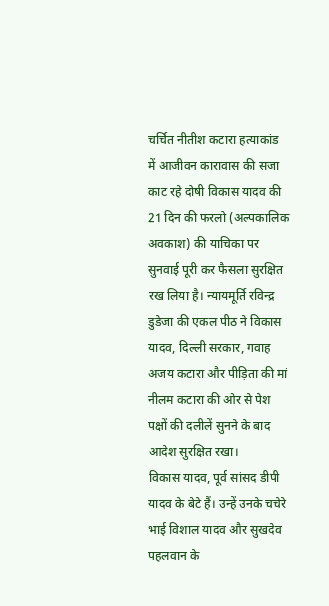चर्चित नीतीश कटारा हत्याकांड में आजीवन कारावास की सजा काट रहे दोषी विकास यादव की 21 दिन की फरलो (अल्पकालिक अवकाश) की याचिका पर सुनवाई पूरी कर फैसला सुरक्षित रख लिया है। न्यायमूर्ति रविन्द्र डुडेजा की एकल पीठ ने विकास यादव, दिल्ली सरकार, गवाह अजय कटारा और पीड़िता की मां नीलम कटारा की ओर से पेश पक्षों की दलीलें सुनने के बाद आदेश सुरक्षित रखा।
विकास यादव, पूर्व सांसद डीपी यादव के बेटे हैं। उन्हें उनके चचेरे भाई विशाल यादव और सुखदेव पहलवान के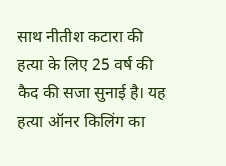साथ नीतीश कटारा की हत्या के लिए 25 वर्ष की कैद की सजा सुनाई है। यह हत्या ऑनर किलिंग का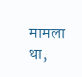मामला था,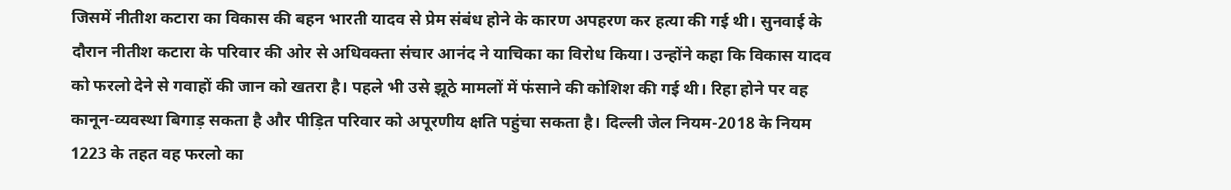जिसमें नीतीश कटारा का विकास की बहन भारती यादव से प्रेम संबंध होने के कारण अपहरण कर हत्या की गई थी। सुनवाई के दौरान नीतीश कटारा के परिवार की ओर से अधिवक्ता संचार आनंद ने याचिका का विरोध किया। उन्होंने कहा कि विकास यादव को फरलो देने से गवाहों की जान को खतरा है। पहले भी उसे झूठे मामलों में फंसाने की कोशिश की गई थी। रिहा होने पर वह कानून-व्यवस्था बिगाड़ सकता है और पीड़ित परिवार को अपूरणीय क्षति पहुंचा सकता है। दिल्ली जेल नियम-2018 के नियम 1223 के तहत वह फरलो का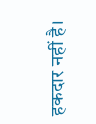हकदार नहीं है।